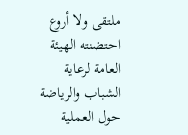ملتقى ولا أروع احتضنته الهيئة العامة لرعاية الشباب والرياضة حول العملية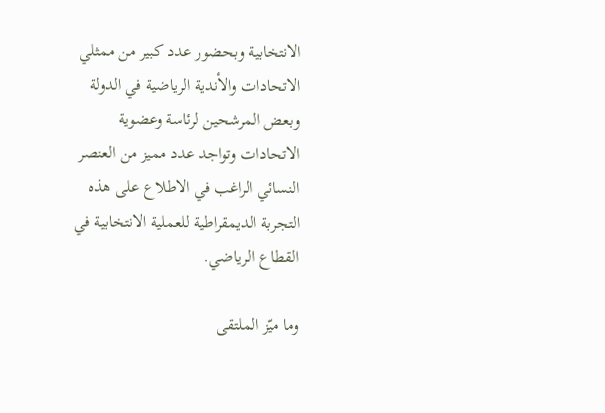الانتخابية وبحضور عدد كبير من ممثلي الاتحادات والأندية الرياضية في الدولة وبعض المرشحين لرئاسة وعضوية الاتحادات وتواجد عدد مميز من العنصر النسائي الراغب في الاطلاع على هذه التجربة الديمقراطية للعملية الانتخابية في القطاع الرياضي.

وما ميّز الملتقى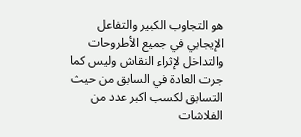هو التجاوب الكبير والتفاعل الإيجابي في جميع الأطروحات والتداخل لإثراء النقاش وليس كما جرت العادة في السابق من حيث التسابق لكسب اكبر عدد من الفلاشات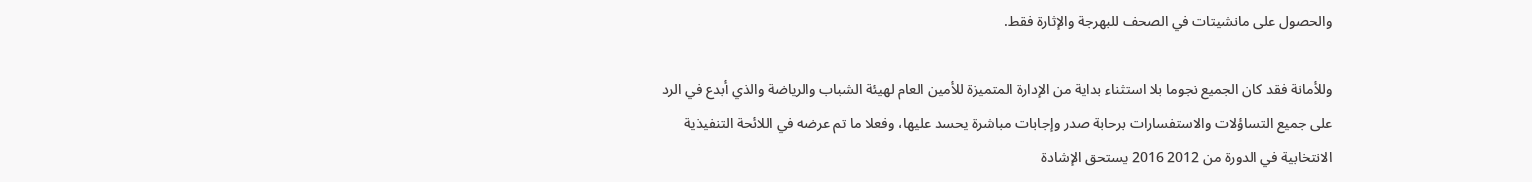والحصول على مانشيتات في الصحف للبهرجة والإثارة فقط.

وللأمانة فقد كان الجميع نجوما بلا استثناء بداية من الإدارة المتميزة للأمين العام لهيئة الشباب والرياضة والذي أبدع في الرد على جميع التساؤلات والاستفسارات برحابة صدر وإجابات مباشرة يحسد عليها، وفعلا ما تم عرضه في اللائحة التنفيذية الانتخابية في الدورة من 2012 2016 يستحق الإشادة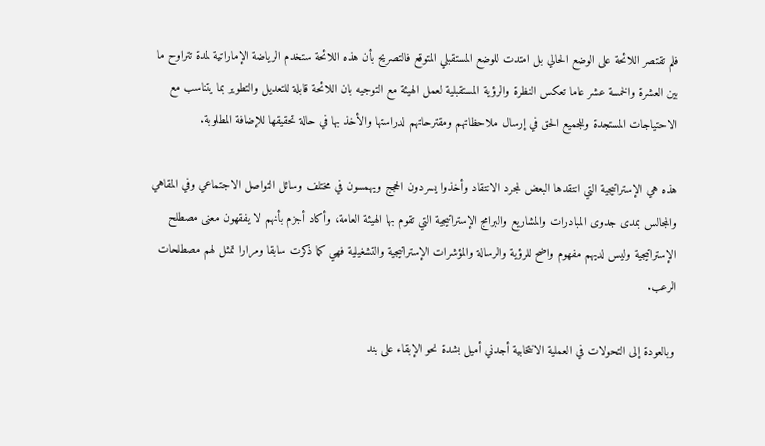فلم تقتصر اللائحة على الوضع الحالي بل امتدت للوضع المستقبلي المتوقع فالتصريح بأن هذه اللائحة ستخدم الرياضة الإماراتية لمدة تتراوح ما بين العشرة والخمسة عشر عاما تعكس النظرة والرؤية المستقبلية لعمل الهيئة مع التوجيه بان اللائحة قابلة للتعديل والتطوير بما يتناسب مع الاحتياجات المستجدة وللجميع الحق في إرسال ملاحظاتهم ومقترحاتهم لدراستها والأخذ بها في حالة تحقيقها للإضافة المطلوبة.

هذه هي الإستراتيجية التي انتقدها البعض لمجرد الانتقاد وأخذوا يسردون الحجج ويهمسون في مختلف وسائل التواصل الاجتماعي وفي المقاهي والمجالس بمدى جدوى المبادرات والمشاريع والبرامج الإستراتيجية التي تقوم بها الهيئة العامة، وأكاد أجزم بأنهم لا يفقهون معنى مصطلح الإستراتيجية وليس لديهم مفهوم واضح للرؤية والرسالة والمؤشرات الإستراتيجية والتشغيلية فهي كما ذكرت سابقا ومرارا تمثل لهم مصطلحات الرعب.

وبالعودة إلى التحولات في العملية الانتخابية أجدني أميل بشدة نحو الإبقاء على بند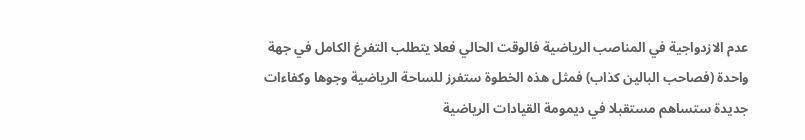عدم الازدواجية في المناصب الرياضية فالوقت الحالي فعلا يتطلب التفرغ الكامل في جهة واحدة (فصاحب البالين كذاب) فمثل هذه الخطوة ستفرز للساحة الرياضية وجوها وكفاءات جديدة ستساهم مستقبلا في ديمومة القيادات الرياضية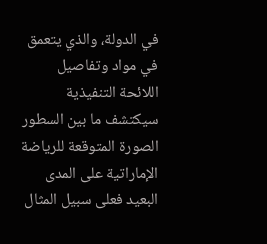في الدولة، والذي يتعمق في مواد وتفاصيل اللائحة التنفيذية سيكتشف ما بين السطور الصورة المتوقعة للرياضة الإماراتية على المدى البعيد فعلى سبيل المثال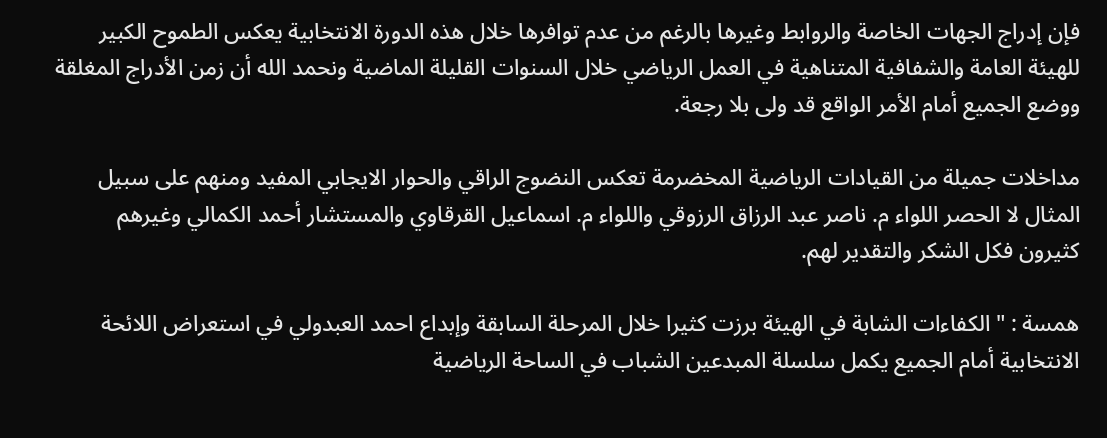فإن إدراج الجهات الخاصة والروابط وغيرها بالرغم من عدم توافرها خلال هذه الدورة الانتخابية يعكس الطموح الكبير للهيئة العامة والشفافية المتناهية في العمل الرياضي خلال السنوات القليلة الماضية ونحمد الله أن زمن الأدراج المغلقة ووضع الجميع أمام الأمر الواقع قد ولى بلا رجعة.

مداخلات جميلة من القيادات الرياضية المخضرمة تعكس النضوج الراقي والحوار الايجابي المفيد ومنهم على سبيل المثال لا الحصر اللواء م. ناصر عبد الرزاق الرزوقي واللواء م. اسماعيل القرقاوي والمستشار أحمد الكمالي وغيرهم كثيرون فكل الشكر والتقدير لهم.

همسة : " الكفاءات الشابة في الهيئة برزت كثيرا خلال المرحلة السابقة وإبداع احمد العبدولي في استعراض اللائحة الانتخابية أمام الجميع يكمل سلسلة المبدعين الشباب في الساحة الرياضية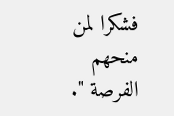فشكرا لمن منحهم الفرصة ".